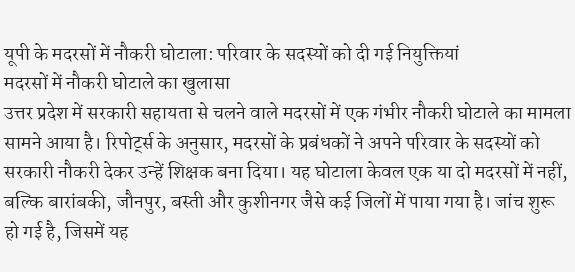यूपी के मदरसों में नौकरी घोटाला: परिवार के सदस्यों को दी गई नियुक्तियां
मदरसों में नौकरी घोटाले का खुलासा
उत्तर प्रदेश में सरकारी सहायता से चलने वाले मदरसों में एक गंभीर नौकरी घोटाले का मामला सामने आया है। रिपोर्ट्स के अनुसार, मदरसों के प्रबंधकों ने अपने परिवार के सदस्यों को सरकारी नौकरी देकर उन्हें शिक्षक बना दिया। यह घोटाला केवल एक या दो मदरसों में नहीं, बल्कि बारांबकी, जौनपुर, बस्ती और कुशीनगर जैसे कई जिलों में पाया गया है। जांच शुरू हो गई है, जिसमें यह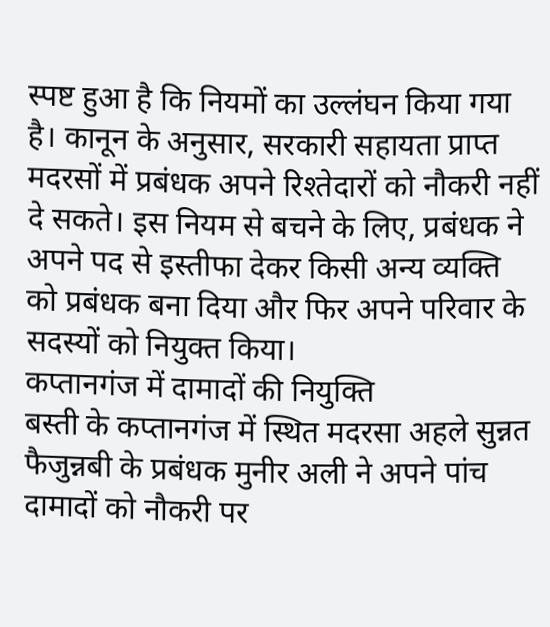स्पष्ट हुआ है कि नियमों का उल्लंघन किया गया है। कानून के अनुसार, सरकारी सहायता प्राप्त मदरसों में प्रबंधक अपने रिश्तेदारों को नौकरी नहीं दे सकते। इस नियम से बचने के लिए, प्रबंधक ने अपने पद से इस्तीफा देकर किसी अन्य व्यक्ति को प्रबंधक बना दिया और फिर अपने परिवार के सदस्यों को नियुक्त किया।
कप्तानगंज में दामादों की नियुक्ति
बस्ती के कप्तानगंज में स्थित मदरसा अहले सुन्नत फैजुन्नबी के प्रबंधक मुनीर अली ने अपने पांच दामादों को नौकरी पर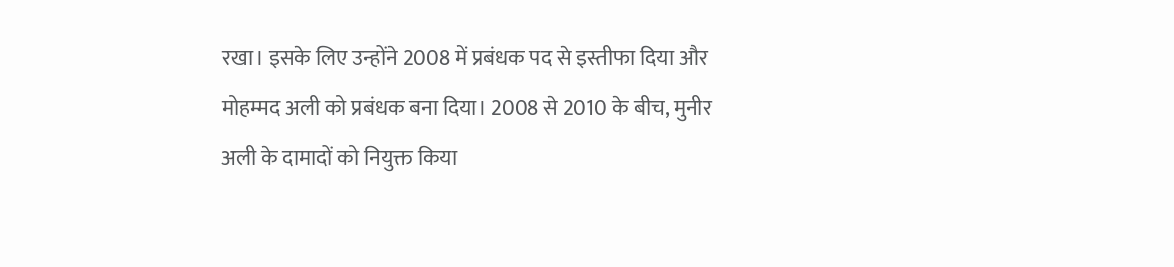रखा। इसके लिए उन्होंने 2008 में प्रबंधक पद से इस्तीफा दिया और मोहम्मद अली को प्रबंधक बना दिया। 2008 से 2010 के बीच, मुनीर अली के दामादों को नियुक्त किया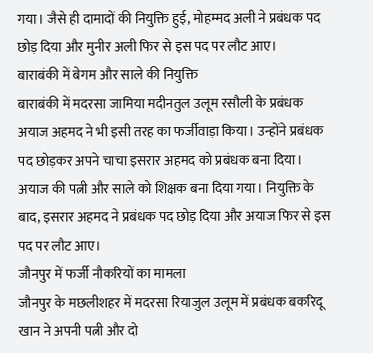गया। जैसे ही दामादों की नियुक्ति हुई, मोहम्मद अली ने प्रबंधक पद छोड़ दिया और मुनीर अली फिर से इस पद पर लौट आए।
बाराबंकी में बेगम और साले की नियुक्ति
बाराबंकी में मदरसा जामिया मदीनतुल उलूम रसौली के प्रबंधक अयाज अहमद ने भी इसी तरह का फर्जीवाड़ा किया। उन्होंने प्रबंधक पद छोड़कर अपने चाचा इसरार अहमद को प्रबंधक बना दिया। अयाज की पत्नी और साले को शिक्षक बना दिया गया। नियुक्ति के बाद, इसरार अहमद ने प्रबंधक पद छोड़ दिया और अयाज फिर से इस पद पर लौट आए।
जौनपुर में फर्जी नौकरियों का मामला
जौनपुर के मछलीशहर में मदरसा रियाजुल उलूम में प्रबंधक बकरिदू खान ने अपनी पत्नी और दो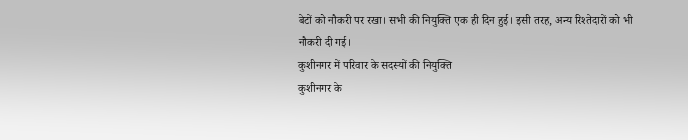बेटों को नौकरी पर रखा। सभी की नियुक्ति एक ही दिन हुई। इसी तरह, अन्य रिश्तेदारों को भी नौकरी दी गई।
कुशीनगर में परिवार के सदस्यों की नियुक्ति
कुशीनगर के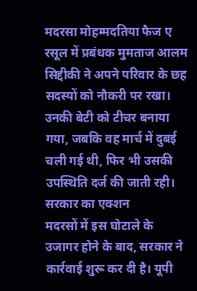मदरसा मोहम्मदतिया फैज ए रसूल में प्रबंधक मुमताज आलम सिद्दीकी ने अपने परिवार के छह सदस्यों को नौकरी पर रखा। उनकी बेटी को टीचर बनाया गया, जबकि वह मार्च में दुबई चली गई थी, फिर भी उसकी उपस्थिति दर्ज की जाती रही।
सरकार का एक्शन
मदरसों में इस घोटाले के उजागर होने के बाद, सरकार ने कार्रवाई शुरू कर दी है। यूपी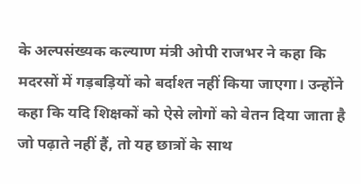के अल्पसंख्यक कल्याण मंत्री ओपी राजभर ने कहा कि मदरसों में गड़बड़ियों को बर्दाश्त नहीं किया जाएगा। उन्होंने कहा कि यदि शिक्षकों को ऐसे लोगों को वेतन दिया जाता है जो पढ़ाते नहीं हैं, तो यह छात्रों के साथ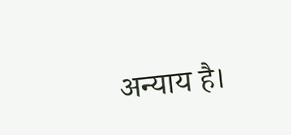अन्याय है।